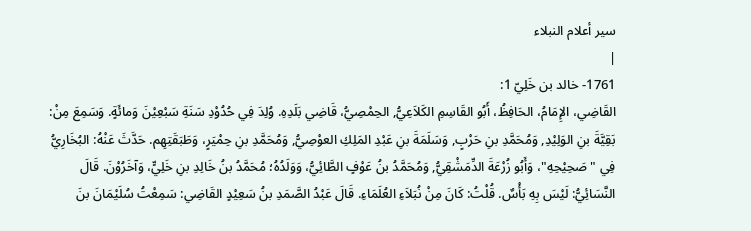سير أعلام النبلاء
|
1761- خالد بن خَلِيّ 1:
القَاضِي، الإِمَامُ، الحَافِظُ، أَبُو القَاسِمِ الكَلاَعِيُّ, الحِمْصِيُّ، قَاضِي بَلَدِهِ. وُلِدَ فِي حُدُوْدِ سَنَةِ سَبْعِيْنَ وَمائَةٍ. وَسَمِعَ مِنْ: بَقِيَّةَ بنِ الوَلِيْدِ, وَمُحَمَّدِ بنِ حَرْبٍ, وَسَلَمَةَ بنِ عَبْدِ المَلِكِ العوْصِيُّ, وَمُحَمَّدِ بنِ حِمْيَرٍ، وَطَبَقَتِهِم. حَدَّثَ عَنْهُ: البُخَارِيُّ فِي "صَحِيْحِهِ"، وَأَبُو زُرْعَةَ الدِّمَشْقِيُّ, وَمُحَمَّدُ بنُ عَوْفٍ الطَّائِيُّ، وَوَلَدُهُ؛ مُحَمَّدُ بنُ خَالِدِ بنِ خَلِيٍّ، وَآخَرُوْنَ. قَالَ النَّسَائِيُّ: لَيْسَ بِهِ بَأْسٌ. قُلْتُ: كَانَ مِنْ نُبَلاَءِ العُلَمَاءِ. قَالَ عَبْدُ الصَّمَدِ بنُ سَعِيْدٍ القَاضِي: سَمِعْتُ سُلَيْمَانَ بنَ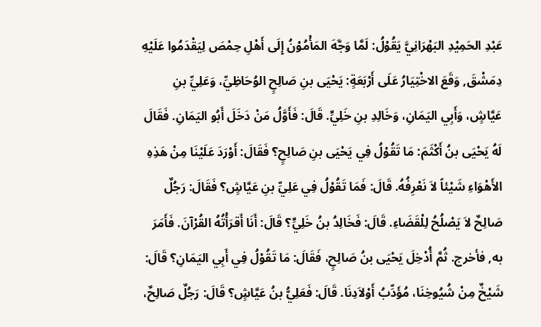عَبْدِ الحَمِيْدِ البَهْرَانِيَّ يَقُوْلُ: لَمَّا وَجَّهَ المَأْمُوْنُ إِلَى أَهْلِ حِمْصَ لِيَقْدَمُوا عَلَيْهِ دِمَشْقَ, وَقَعَ الاخْتِيَارُ عَلَى أَرْبَعَةٍ: يَحْيَى بنِ صَالِحٍ الوُحَاظِيِّ، وَعَلِيِّ بنِ عَيَّاشٍ، وَأَبِي اليَمَانِ، وَخَالِدِ بنِ خَلِيٍّ. قَالَ: فَأَوَّلُ مَنْ دَخَلَ أَبُو اليَمَانِ. فَقَالَ لَهُ يَحْيَى بنُ أَكْثَمَ: مَا تَقُوْلُ فِي يَحْيَى بنِ صَالِحٍ؟ فَقَالَ: أَوْرَدَ عَلَيْنَا مِنْ هَذِهِ الأَهْوَاءِ شَيْئاً لاَ نَعْرِفُهُ. قَالَ: فَمَا تَقُوْلُ فِي عَلِيِّ بنِ عَيَّاشٍ؟ فَقَالَ: رَجُلٌ صَالِحٌ لاَ يَصْلُحُ لِلْقَضَاءِ. قَالَ: فَخَالِدُ بنُ خَلِيٍّ؟ قَالَ: أَنَا أَقرَأْتُهُ القُرْآنَ. فَأَمَرَ به, فأخرج. ثُمَّ أُدْخِلَ يَحْيَى بنُ صَالِحٍ، فَقَالَ: مَا تَقُوْلُ فِي أَبِي اليَمَانِ؟ قَالَ: شَيْخٌ مِنْ شُيُوخِنَا، مُؤَدِّبُ أَوْلاَدِنَا. قَالَ: فَعَلِيُّ بنُ عَيَّاشٍ؟ قَالَ: رَجُلٌ صَالِحٌ،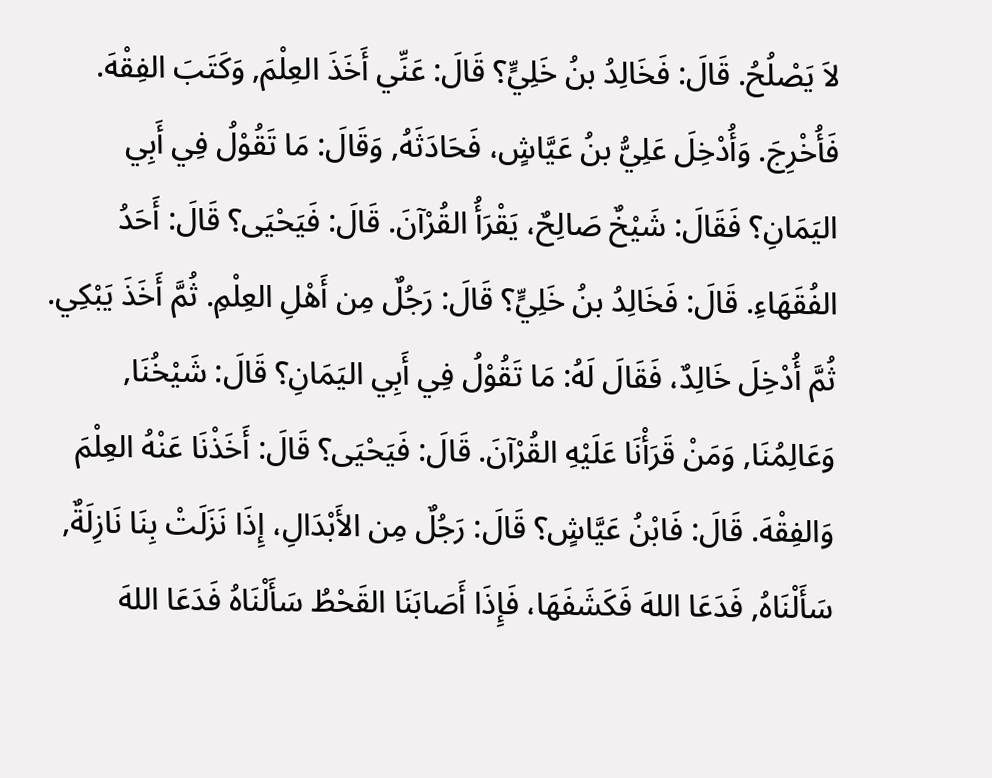لاَ يَصْلُحُ. قَالَ: فَخَالِدُ بنُ خَلِيٍّ؟ قَالَ: عَنِّي أَخَذَ العِلْمَ, وَكَتَبَ الفِقْهَ. فَأُخْرِجَ. وَأُدْخِلَ عَلِيُّ بنُ عَيَّاشٍ، فَحَادَثَهُ, وَقَالَ: مَا تَقُوْلُ فِي أَبِي اليَمَانِ؟ فَقَالَ: شَيْخٌ صَالِحٌ، يَقْرَأُ القُرْآنَ. قَالَ: فَيَحْيَى؟ قَالَ: أَحَدُ الفُقَهَاءِ. قَالَ: فَخَالِدُ بنُ خَلِيٍّ؟ قَالَ: رَجُلٌ مِن أَهْلِ العِلْمِ. ثُمَّ أَخَذَ يَبْكِي. ثُمَّ أُدْخِلَ خَالِدٌ، فَقَالَ لَهُ: مَا تَقُوْلُ فِي أَبِي اليَمَانِ؟ قَالَ: شَيْخُنَا, وَعَالِمُنَا, وَمَنْ قَرَأْنَا عَلَيْهِ القُرْآنَ. قَالَ: فَيَحْيَى؟ قَالَ: أَخَذْنَا عَنْهُ العِلْمَ وَالفِقْهَ. قَالَ: فَابْنُ عَيَّاشٍ؟ قَالَ: رَجُلٌ مِن الأَبْدَالِ، إِذَا نَزَلَتْ بِنَا نَازِلَةٌ, سَأَلْنَاهُ, فَدَعَا اللهَ فَكَشَفَهَا، فَإِذَا أَصَابَنَا القَحْطُ سَأَلْنَاهُ فَدَعَا اللهَ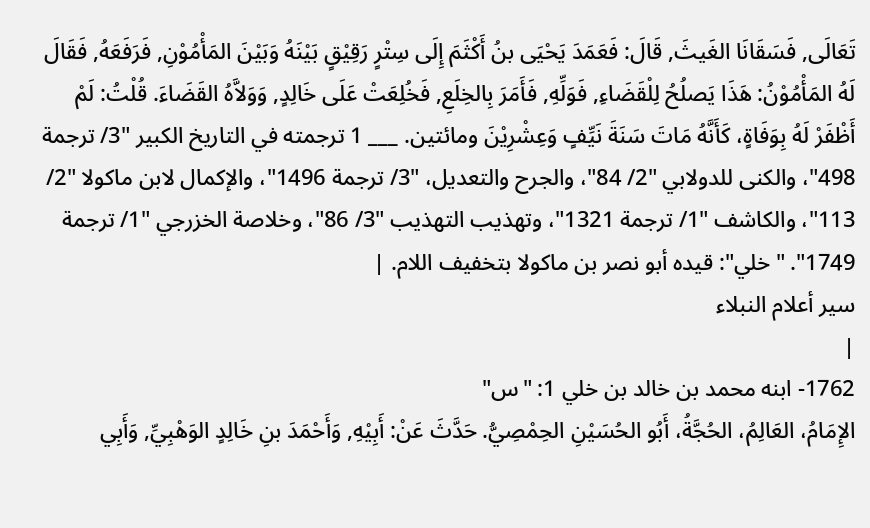تَعَالَى, فَسَقَانَا الغَيثَ, قَالَ: فَعَمَدَ يَحْيَى بنُ أَكْثَمَ إِلَى سِتْرٍ رَقِيْقٍ بَيْنَهُ وَبَيْنَ المَأْمُوْنِ, فَرَفَعَهُ, فَقَالَ لَهُ المَأْمُوْنُ: هَذَا يَصلُحُ لِلْقَضَاءِ, فَوَلِّهِ, فَأَمَرَ بِالخِلَعِ, فَخُلِعَتْ عَلَى خَالِدٍ, وَوَلاَّهُ القَضَاءَ. قُلْتُ: لَمْ أَظْفَرْ لَهُ بِوَفَاةٍ، كَأَنَّهُ مَاتَ سَنَةَ نَيِّفٍ وَعِشْرِيْنَ ومائتين. ___ 1 ترجمته في التاريخ الكبير "3/ ترجمة 498"، والكنى للدولابي "2/ 84"، والجرح والتعديل، "3/ ترجمة 1496"، والإكمال لابن ماكولا "2/ 113"، والكاشف "1/ ترجمة 1321"، وتهذيب التهذيب "3/ 86"، وخلاصة الخزرجي "1/ ترجمة 1749". "خلي": قيده أبو نصر بن ماكولا بتخفيف اللام. |
سير أعلام النبلاء
|
1762- ابنه محمد بن خالد بن خلي 1: "س"
الإِمَامُ، العَالِمُ، الحُجَّةُ، أَبُو الحُسَيْنِ الحِمْصِيُّ. حَدَّثَ عَنْ: أَبِيْهِ, وَأَحْمَدَ بنِ خَالِدٍ الوَهْبِيِّ, وَأَبِي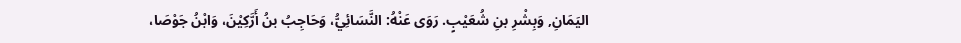اليَمَانِ, وَبِشْرِ بنِ شُعَيْبٍ. رَوَى عَنْهُ: النَّسَائِيُّ، وَحَاجِبُ بنُ أَرَّكِيْنَ، وَابْنُ جَوْصَا،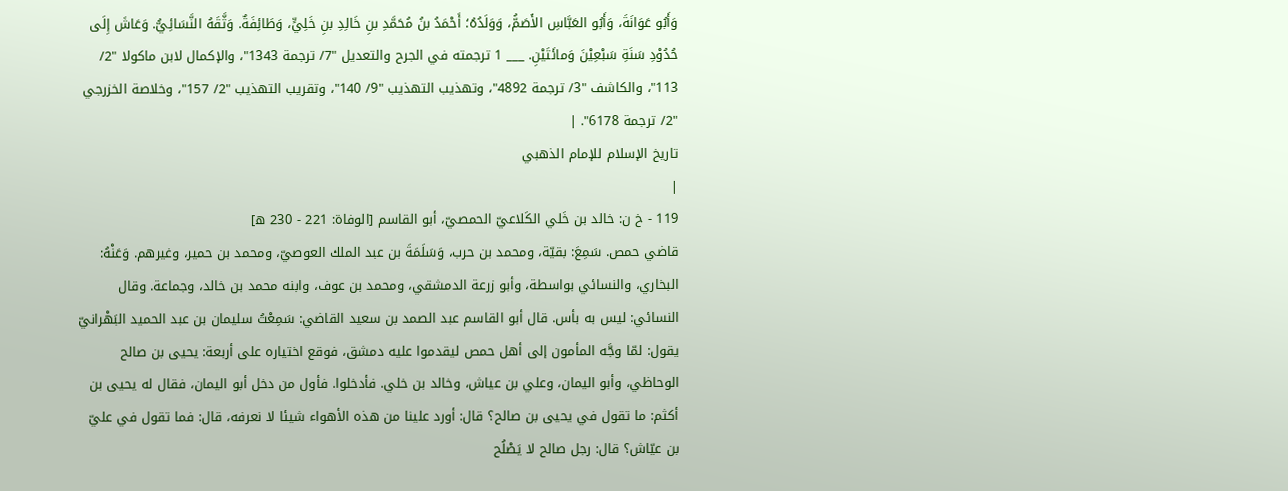وَأَبُو عَوَانَةَ، وَأَبُو العَبَّاسِ الأَصَمُّ، وَوَلَدُهُ؛ أَحْمَدُ بنُ مُحَمَّدِ بنِ خَالِدِ بنِ خَلِيٍّ، وَطَائِفَةٌ. وَثَّقَهُ النَّسَائِيُّ. وَعَاشَ إِلَى حُدُوْدِ سَنَةِ سَبْعِيْنَ وَمائَتَيْنِ. ___ 1 ترجمته في الجرح والتعديل "7/ ترجمة 1343"، والإكمال لابن ماكولا "2/ 113"، والكاشف "3/ ترجمة 4892"، وتهذيب التهذيب "9/ 140"، وتقريب التهذيب "2/ 157"، وخلاصة الخزرجي "2/ ترجمة 6178". |
تاريخ الإسلام للإمام الذهبي
|
119 - خ ن: خالد بن خَلي الكَلاعيّ الحمصيّ، أبو القاسم [الوفاة: 221 - 230 ه]
قاضي حمص. سَمِعَ: بقيّة، ومحمد بن حرب، وَسَلَمَةَ بن عبد الملك العوصيّ، ومحمد بن حمير، وغيرهم. وَعَنْهُ: البخاري، والنسائي بواسطة، وأبو زرعة الدمشقي، ومحمد بن عوف، وابنه محمد بن خالد، وجماعة. وقال النسائي: ليس به بأس. قال أبو القاسم عبد الصمد بن سعيد القاضي: سَمِعْتُ سليمان بن عبد الحميد البَهْرانيّ يقول: لمّا وجَّه المأمون إلى أهل حمص ليقدموا عليه دمشق، فوقع اختياره على أربعة: يحيى بن صالح الوحاظي، وأبو اليمان، وعلي بن عياش، وخالد بن خلي. فأدخلوا. فأول من دخل أبو اليمان، فقال له يحيى بن أكثم: ما تقول في يحيى بن صالح؟ قال: أورد علينا من هذه الأهواء شيئا لا نعرفه، قال: فما تقول في عليّ بن عيّاش؟ قال: رجل صالح لا يَصْلُح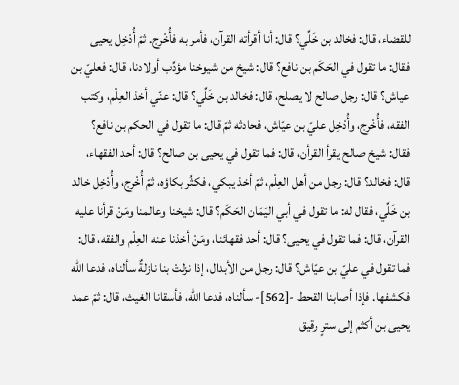للقضاء، قال: فخالد بن خَلِّي؟ قال: أنا أقرأته القرآن، فأمر به فأُخْرِج. ثمّ أُدْخِل يحيى فقال: ما تقول في الحَكَم بن نافع؟ قال: شيخ من شيوخنا مؤدِّب أولادنا، قال: فعليّ بن عياش؟ قال: رجل صالح لا يصلح، قال: فخالد بن خَلِّي؟ قال: عنّي أخذ العِلْم، وكتب الفقه، فأُخْرِج، وأُدْخِل عليّ بن عيّاش، فحادثه ثمّ قال: ما تقول في الحكم بن نافع؟ فقال: شيخ صالح يقرأ القرأن، قال: فما تقول في يحيى بن صالح؟ قال: أحد الفقهاء، قال: فخالد؟ قال: رجل من أهل العِلْم، ثمّ أخذ يبكي، فكثُر بكاؤه، ثمّ أُخْرِج، وأُدْخِل خالد بن خَلِّي، فقال له: ما تقول في أبي اليَمَان الحَكَم؟ قال: شيخنا وعالمنا ومَنْ قرأنا عليه القرآن، قال: فما تقول في يحيى؟ قال: أحد فقهائنا، ومَنْ أخذنا عنه العِلْم والفقه، قال: فما تقول في عليّ بن عيّاش؟ قال: رجل من الأبدال، إذا نزلتْ بنا نازلةٌ سألناه، فدعا الله فكشفها. فإذا أصابنا القحط -[562]- سألناه، فدعا الله، فأسقانا الغيث، قال: ثمّ عمد يحيى بن أكثم إلى سترٍ رقيق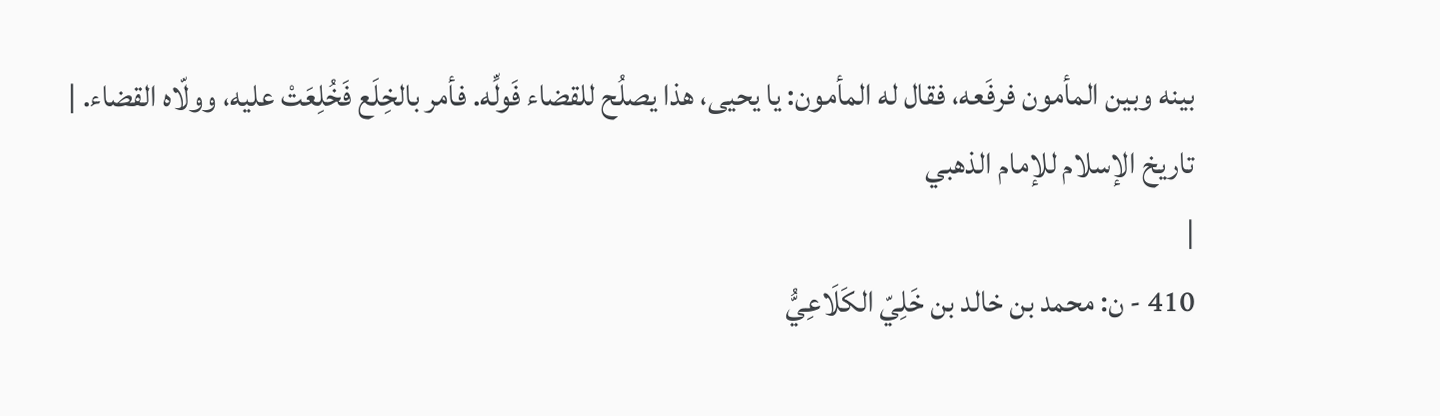بينه وبين المأمون فرفَعه، فقال له المأمون: يا يحيى، هذا يصلُح للقضاء فَولِّه. فأمر بالخِلَع فَخُلِعَتْ عليه، وولّاه القضاء. |
تاريخ الإسلام للإمام الذهبي
|
410 - ن: محمد بن خالد بن خَلِيّ الكَلَاعِيُّ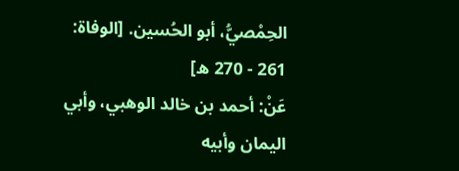الحِمْصيُّ، أبو الحُسين. [الوفاة: 261 - 270 ه]
عَنْ: أحمد بن خالد الوهبي، وأبي اليمان وأبيه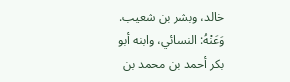خالد، وبشر بن شعيب. وَعَنْهُ: النسائي، وابنه أبو بكر أحمد بن محمد بن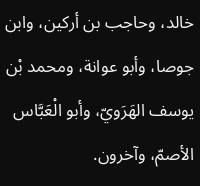خالد، وحاجب بن أركين، وابن جوصا، وأبو عوانة، ومحمد بْن يوسف الهَرَويّ، وأبو الْعَبَّاس الأصمّ، وآخرون.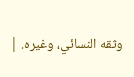وثقه النسائي، وغيره. |